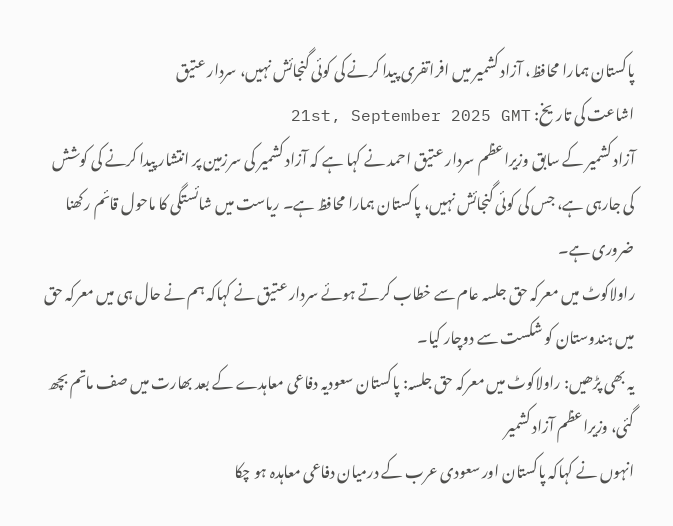پاکستان ہمارا محافظ، آزاد کشمیر میں افراتفری پیدا کرنے کی کوئی گنجائش نہیں، سردار عتیق
اشاعت کی تاریخ: 21st, September 2025 GMT
آزاد کشمیر کے سابق وزیراعظم سردار عتیق احمد نے کہا ہے کہ آزاد کشمیر کی سرزمین پر انتشار پیدا کرنے کی کوشش کی جارہی ہے، جس کی کوئی گنجائش نہیں، پاکستان ہمارا محافظ ہے۔ ریاست میں شائستگی کا ماحول قائم رکھنا ضروری ہے۔
راولاکوٹ میں معرکہ حق جلسہ عام سے خطاب کرتے ہوئے سردار عتیق نے کہاکہ ہم نے حال ہی میں معرکہ حق میں ہندوستان کو شکست سے دوچار کیا۔
یہ بھی پڑھیں: راولاکوٹ میں معرکہ حق جلسہ: پاکستان سعودیہ دفاعی معاہدے کے بعد بھارت میں صف ماتم بچھ گئی، وزیراعظم آزاد کشمیر
انہوں نے کہاکہ پاکستان اور سعودی عرب کے درمیان دفاعی معاہدہ ہو چکا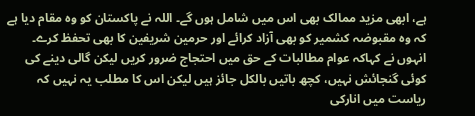ہے، ابھی مزید ممالک بھی اس میں شامل ہوں گے۔ اللہ نے پاکستان کو وہ مقام دیا ہے کہ وہ مقبوضہ کشمیر کو بھی آزاد کرائے اور حرمین شریفین کا بھی تحفظ کرے۔
انہوں نے کہاکہ عوام مطالبات کے حق میں احتجاج ضرور کریں لیکن گالی دینے کی کوئی گنجائش نہیں، کچھ باتیں بالکل جائز ہیں لیکن اس کا مطلب یہ نہیں کہ ریاست میں انارکی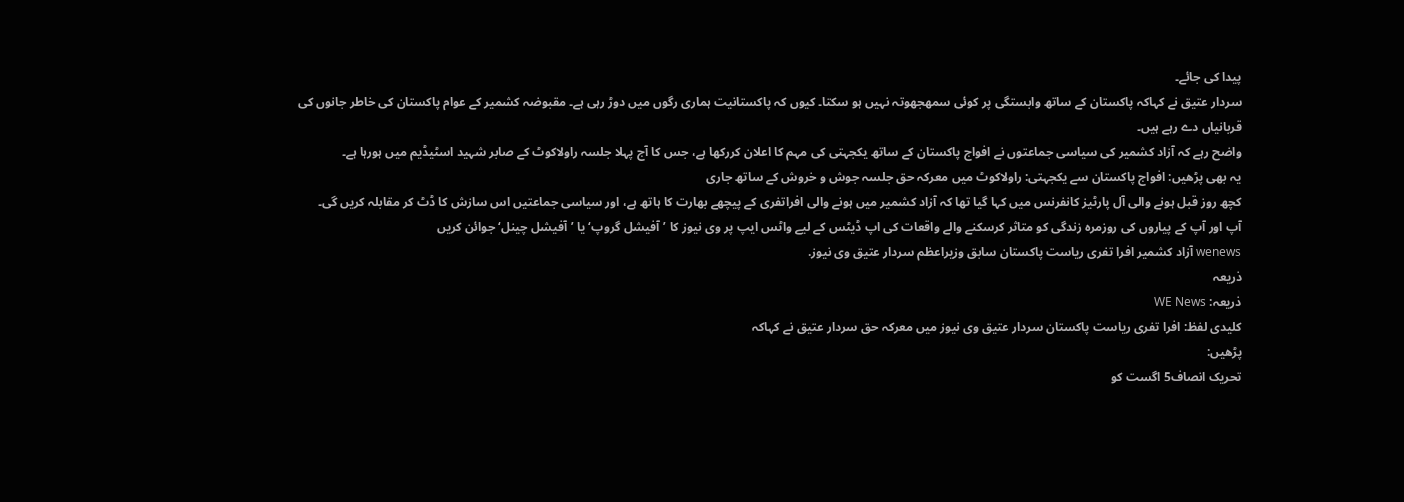پیدا کی جائے۔
سردار عتیق نے کہاکہ پاکستان کے ساتھ وابستگی پر کوئی سمھجھوتہ نہیں ہو سکتا۔ کیوں کہ پاکستانیت ہماری رگوں میں دوڑ رہی ہے۔ مقبوضہ کشمیر کے عوام پاکستان کی خاطر جانوں کی قربانیاں دے رہے ہیں۔
واضح رہے کہ آزاد کشمیر کی سیاسی جماعتوں نے افواج پاکستان کے ساتھ یکجہتی کی مہم کا اعلان کررکھا ہے، جس کا آج پہلا جلسہ راولاکوٹ کے صابر شہید اسٹیڈیم میں ہورہا ہے۔
یہ بھی پڑھیں: افواج پاکستان سے یکجہتی: راولاکوٹ میں معرکہ حق جلسہ جوش و خروش کے ساتھ جاری
کچھ روز قبل ہونے والی آل پارٹیز کانفرنس میں کہا گیا تھا کہ آزاد کشمیر میں ہونے والی افراتفری کے پیچھے بھارت کا ہاتھ ہے، اور سیاسی جماعتیں اس سازش کا ڈٹ کر مقابلہ کریں گی۔
آپ اور آپ کے پیاروں کی روزمرہ زندگی کو متاثر کرسکنے والے واقعات کی اپ ڈیٹس کے لیے واٹس ایپ پر وی نیوز کا ’آفیشل گروپ‘ یا ’آفیشل چینل‘ جوائن کریں
wenews آزاد کشمیر افرا تفری ریاست پاکستان سابق وزیراعظم سردار عتیق وی نیوز.
ذریعہ
ذریعہ: WE News
کلیدی لفظ: افرا تفری ریاست پاکستان سردار عتیق وی نیوز میں معرکہ حق سردار عتیق نے کہاکہ
پڑھیں:
تحریک انصاف5 اگست کو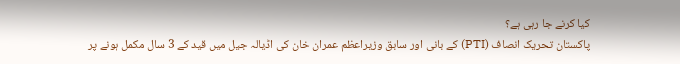کیا کرنے جا رہی ہے؟
پاکستان تحریک انصاف (PTI) کے بانی اور سابق وزیراعظم عمران خان کی اڈیالہ جیل میں قید کے 3 سال مکمل ہونے پر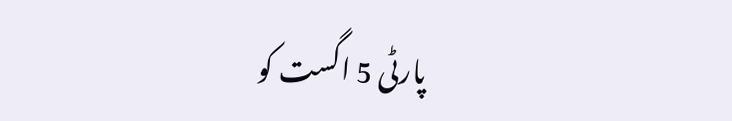پارٹی 5 اگست کو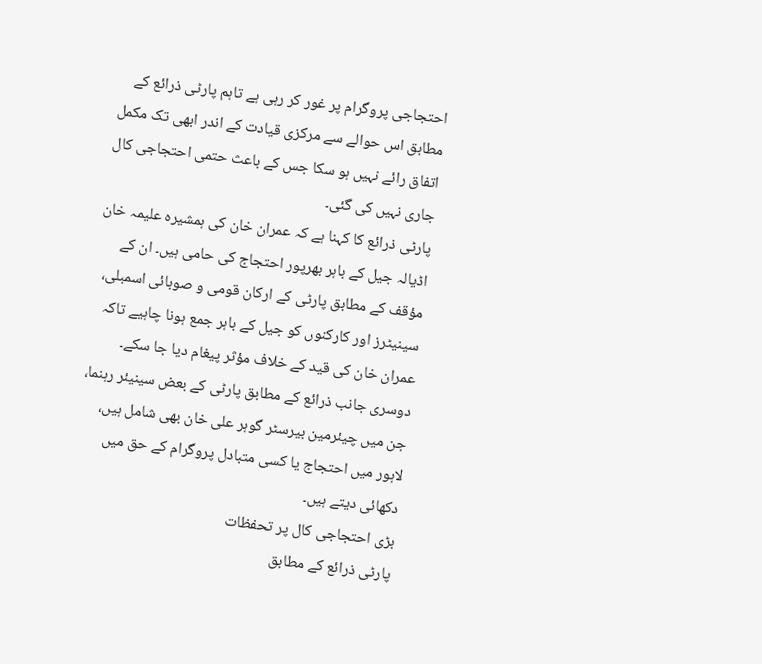احتجاجی پروگرام پر غور کر رہی ہے تاہم پارٹی ذرائع کے مطابق اس حوالے سے مرکزی قیادت کے اندر ابھی تک مکمل اتفاق رائے نہیں ہو سکا جس کے باعث حتمی احتجاجی کال جاری نہیں کی گئی۔
پارٹی ذرائع کا کہنا ہے کہ عمران خان کی ہمشیرہ علیمہ خان اڈیالہ جیل کے باہر بھرپور احتجاج کی حامی ہیں۔ ان کے مؤقف کے مطابق پارٹی کے ارکان قومی و صوبائی اسمبلی، سینیٹرز اور کارکنوں کو جیل کے باہر جمع ہونا چاہیے تاکہ عمران خان کی قید کے خلاف مؤثر پیغام دیا جا سکے۔
دوسری جانب ذرائع کے مطابق پارٹی کے بعض سینیئر رہنما، جن میں چیئرمین بیرسٹر گوہر علی خان بھی شامل ہیں، لاہور میں احتجاج یا کسی متبادل پروگرام کے حق میں دکھائی دیتے ہیں۔
بڑی احتجاجی کال پر تحفظات
پارٹی ذرائع کے مطابق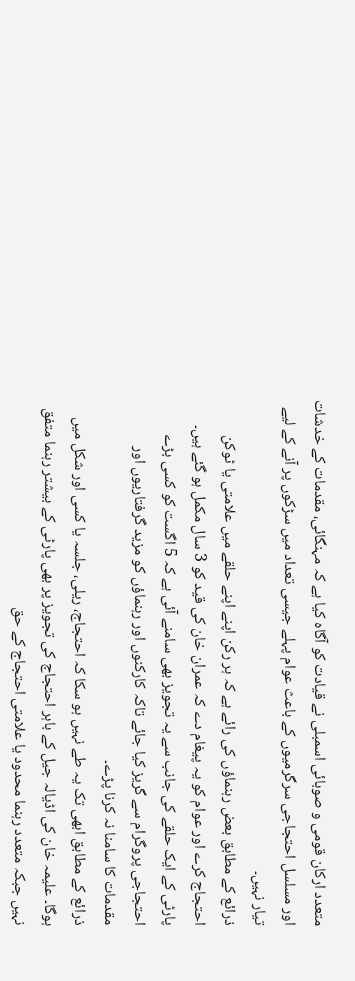متعدد ارکان قومی و صوبائی اسمبلی نے قیادت کو آگاہ کیا ہے کہ مہنگائی، مقدمات کے خدشات اور مسلسل احتجاجی سرگرمیوں کے باعث عوام پہلے جیسی تعداد میں سڑکوں پر آنے کے لیے تیار نہیں۔
ذرائع کے مطابق بعض رہنماؤں کی رائے ہے کہ ہر رکن اپنے اپنے حلقے میں علامتی یا ٹوکن احتجاج کرے اور عوام کو یہ پیغام دے کہ عمران خان کی قید کو 3 سال مکمل ہو گئے ہیں۔
پارٹی کے ایک حلقے کی جانب سے یہ تجویز بھی سامنے آئی ہے کہ 5 اگست کو کسی بڑے احتجاجی پروگرام سے گریز کیا جائے تاکہ کارکنوں اور رہنماؤں کو مزید گرفتاریوں اور مقدمات کا سامنا نہ کرنا پڑے۔
ذرائع کے مطابق ابھی تک یہ طے نہیں ہو سکا کہ احتجاج، ریلی، جلسہ یا کسی اور شکل میں ہوگا۔ علیمہ خان کی اڈیالہ جیل کے باہر احتجاج کی تجویز پر بھی پارٹی کے بیشتر رہنما متفق نہیں جبکہ متعدد رہنما محدود یا علامتی احتجاج کے حق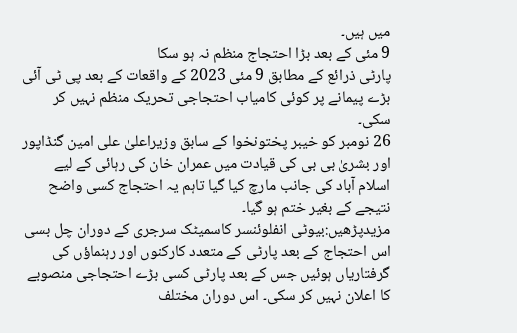میں ہیں۔
9 مئی کے بعد بڑا احتجاج منظم نہ ہو سکا
پارٹی ذرائع کے مطابق 9 مئی 2023 کے واقعات کے بعد پی ٹی آئی بڑے پیمانے پر کوئی کامیاب احتجاجی تحریک منظم نہیں کر سکی۔
26 نومبر کو خیبر پختونخوا کے سابق وزیراعلیٰ علی امین گنڈاپور اور بشریٰ بی بی کی قیادت میں عمران خان کی رہائی کے لیے اسلام آباد کی جانب مارچ کیا گیا تاہم یہ احتجاج کسی واضح نتیجے کے بغیر ختم ہو گیا۔
مزیدپڑھیں:بیوٹی انفلوئنسر کاسمیٹک سرجری کے دوران چل بسی
اس احتجاج کے بعد پارٹی کے متعدد کارکنوں اور رہنماؤں کی گرفتاریاں ہوئیں جس کے بعد پارٹی کسی بڑے احتجاجی منصوبے کا اعلان نہیں کر سکی۔ اس دوران مختلف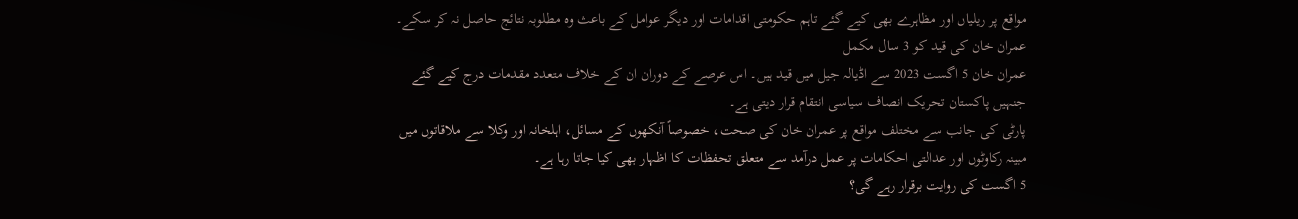مواقع پر ریلیاں اور مظاہرے بھی کیے گئے تاہم حکومتی اقدامات اور دیگر عوامل کے باعث وہ مطلوبہ نتائج حاصل نہ کر سکے۔
عمران خان کی قید کو 3 سال مکمل
عمران خان 5 اگست 2023 سے اڈیالہ جیل میں قید ہیں۔ اس عرصے کے دوران ان کے خلاف متعدد مقدمات درج کیے گئے جنہیں پاکستان تحریک انصاف سیاسی انتقام قرار دیتی ہے۔
پارٹی کی جانب سے مختلف مواقع پر عمران خان کی صحت، خصوصاً آنکھوں کے مسائل، اہلخانہ اور وکلا سے ملاقاتوں میں مبینہ رکاوٹوں اور عدالتی احکامات پر عمل درآمد سے متعلق تحفظات کا اظہار بھی کیا جاتا رہا ہے۔
5 اگست کی روایت برقرار رہے گی؟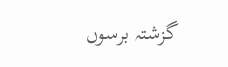گزشتہ برسوں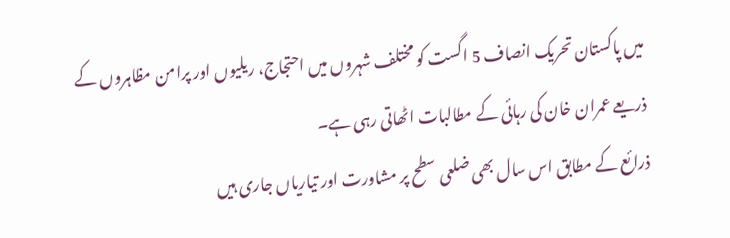میں پاکستان تحریک انصاف 5 اگست کو مختلف شہروں میں احتجاج، ریلیوں اور پرامن مظاہروں کے ذریعے عمران خان کی رہائی کے مطالبات اٹھاتی رہی ہے۔
ذرائع کے مطابق اس سال بھی ضلعی سطح پر مشاورت اور تیاریاں جاری ہیں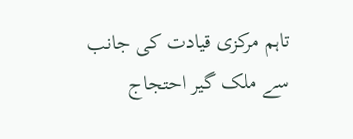تاہم مرکزی قیادت کی جانب سے ملک گیر احتجاج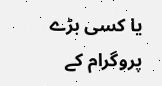یا کسی بڑے پروگرام کے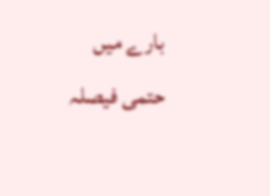بارے میں حتمی فیصلہ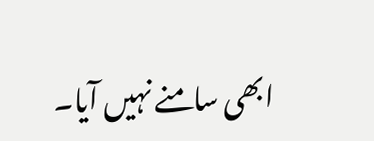ابھی سامنے نہیں آیا۔